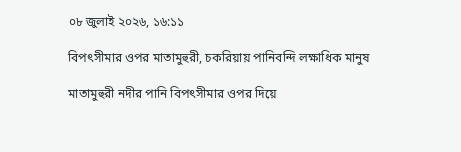০৮ জুলাই ২০২৬, ১৬:১১

বিপৎসীমার ওপর মাতামুহুরী, চকরিয়ায় পানিবন্দি লক্ষাধিক মানুষ

মাতামুহুরী নদীর পানি বিপৎসীমার ওপর দিয়ে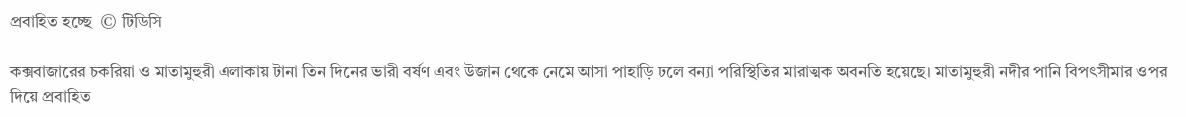প্রবাহিত হচ্ছে  © টিডিসি

কক্সবাজারের চকরিয়া ও মাতামুহুরী এলাকায় টানা তিন দিনের ভারী বর্ষণ এবং উজান থেকে নেমে আসা পাহাড়ি ঢলে বন্যা পরিস্থিতির মারাত্মক অবনতি হয়েছে। মাতামুহুরী নদীর পানি বিপৎসীমার ওপর দিয়ে প্রবাহিত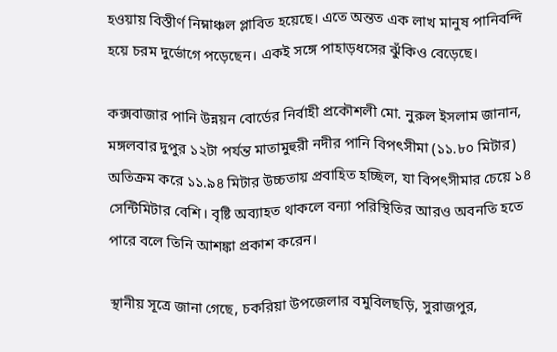হওয়ায় বিস্তীর্ণ নিম্নাঞ্চল প্লাবিত হয়েছে। এতে অন্তত এক লাখ মানুষ পানিবন্দি হয়ে চরম দুর্ভোগে পড়েছেন। একই সঙ্গে পাহাড়ধসের ঝুঁকিও বেড়েছে।

কক্সবাজার পানি উন্নয়ন বোর্ডের নির্বাহী প্রকৌশলী মো. নুরুল ইসলাম জানান, মঙ্গলবার দুপুর ১২টা পর্যন্ত মাতামুহুরী নদীর পানি বিপৎসীমা (১১.৮০ মিটার) অতিক্রম করে ১১.৯৪ মিটার উচ্চতায় প্রবাহিত হচ্ছিল, যা বিপৎসীমার চেয়ে ১৪ সেন্টিমিটার বেশি। বৃষ্টি অব্যাহত থাকলে বন্যা পরিস্থিতির আরও অবনতি হতে পারে বলে তিনি আশঙ্কা প্রকাশ করেন।

স্থানীয় সূত্রে জানা গেছে, চকরিয়া উপজেলার বমুবিলছড়ি, সুরাজপুর,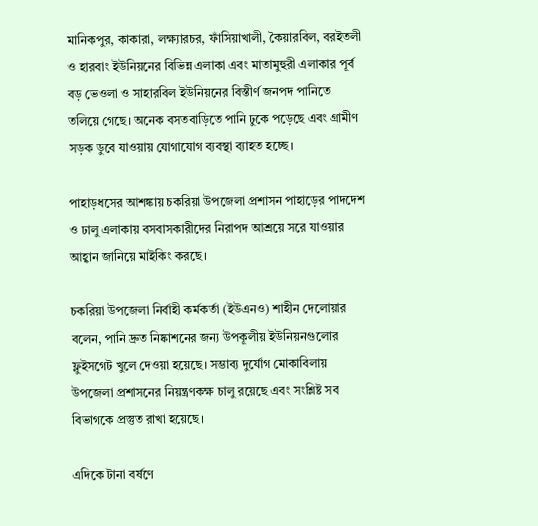মানিকপুর, কাকারা, লক্ষ্যারচর, ফাঁসিয়াখালী, কৈয়ারবিল, বরইতলী ও হারবাং ইউনিয়নের বিভিন্ন এলাকা এবং মাতামুহুরী এলাকার পূর্ব বড় ভেওলা ও সাহারবিল ইউনিয়নের বিস্তীর্ণ জনপদ পানিতে তলিয়ে গেছে। অনেক বসতবাড়িতে পানি ঢুকে পড়েছে এবং গ্রামীণ সড়ক ডুবে যাওয়ায় যোগাযোগ ব্যবস্থা ব্যাহত হচ্ছে।

পাহাড়ধসের আশঙ্কায় চকরিয়া উপজেলা প্রশাসন পাহাড়ের পাদদেশ ও ঢালু এলাকায় বসবাসকারীদের নিরাপদ আশ্রয়ে সরে যাওয়ার আহ্বান জানিয়ে মাইকিং করছে।

চকরিয়া উপজেলা নির্বাহী কর্মকর্তা (ইউএনও) শাহীন দেলোয়ার বলেন, পানি দ্রুত নিষ্কাশনের জন্য উপকূলীয় ইউনিয়নগুলোর ফ্লুইসগেট খুলে দেওয়া হয়েছে। সম্ভাব্য দুর্যোগ মোকাবিলায় উপজেলা প্রশাসনের নিয়ন্ত্রণকক্ষ চালু রয়েছে এবং সংশ্লিষ্ট সব বিভাগকে প্রস্তুত রাখা হয়েছে।

এদিকে টানা বর্ষণে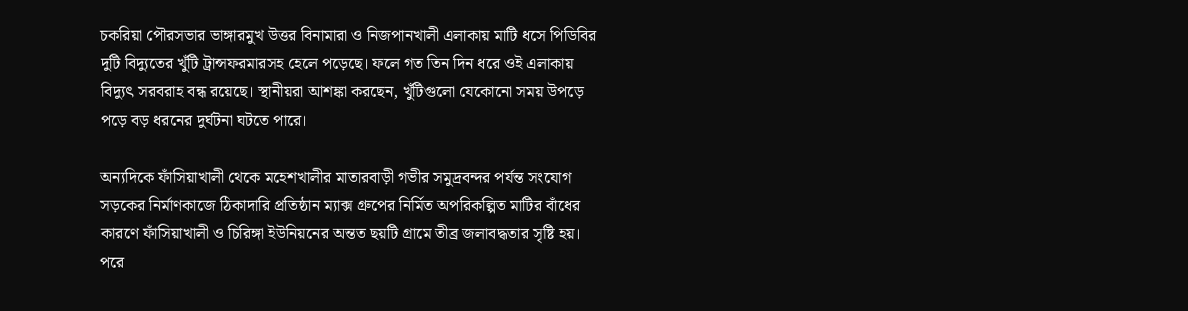চকরিয়া পৌরসভার ভাঙ্গারমুখ উত্তর বিনামারা ও নিজপানখালী এলাকায় মাটি ধসে পিডিবির দুটি বিদ্যুতের খুঁটি ট্রান্সফরমারসহ হেলে পড়েছে। ফলে গত তিন দিন ধরে ওই এলাকায় বিদ্যুৎ সরবরাহ বন্ধ রয়েছে। স্থানীয়রা আশঙ্কা করছেন, খুঁটিগুলো যেকোনো সময় উপড়ে পড়ে বড় ধরনের দুর্ঘটনা ঘটতে পারে।

অন্যদিকে ফাঁসিয়াখালী থেকে মহেশখালীর মাতারবাড়ী গভীর সমুদ্রবন্দর পর্যন্ত সংযোগ সড়কের নির্মাণকাজে ঠিকাদারি প্রতিষ্ঠান ম্যাক্স গ্রুপের নির্মিত অপরিকল্পিত মাটির বাঁধের কারণে ফাঁসিয়াখালী ও চিরিঙ্গা ইউনিয়নের অন্তত ছয়টি গ্রামে তীব্র জলাবদ্ধতার সৃষ্টি হয়। পরে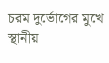চরম দুর্ভোগের মুখে স্থানীয়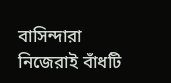বাসিন্দারা নিজেরাই বাঁধটি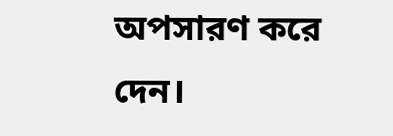অপসারণ করে দেন।